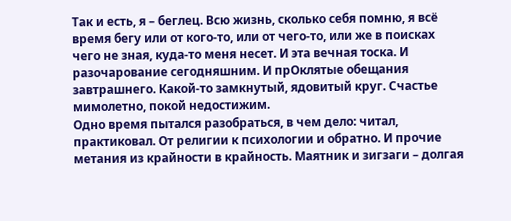Так и есть, я – беглец. Всю жизнь, сколько себя помню, я всё время бегу или от кого-то, или от чего-то, или же в поисках чего не зная, куда-то меня несет. И эта вечная тоска. И разочарование сегодняшним. И прОклятые обещания завтрашнего. Какой-то замкнутый, ядовитый круг. Счастье мимолетно, покой недостижим.
Одно время пытался разобраться, в чем дело: читал, практиковал. От религии к психологии и обратно. И прочие метания из крайности в крайность. Маятник и зигзаги – долгая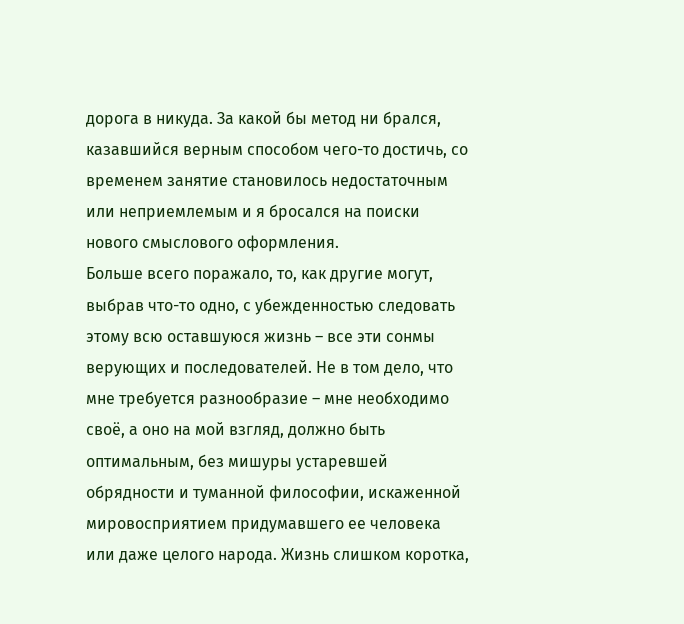дорога в никуда. За какой бы метод ни брался, казавшийся верным способом чего-то достичь, со временем занятие становилось недостаточным или неприемлемым и я бросался на поиски нового смыслового оформления.
Больше всего поражало, то, как другие могут, выбрав что-то одно, с убежденностью следовать этому всю оставшуюся жизнь – все эти сонмы верующих и последователей. Не в том дело, что мне требуется разнообразие – мне необходимо своё, а оно на мой взгляд, должно быть оптимальным, без мишуры устаревшей обрядности и туманной философии, искаженной мировосприятием придумавшего ее человека или даже целого народа. Жизнь слишком коротка,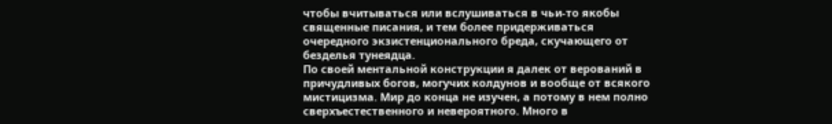чтобы вчитываться или вслушиваться в чьи-то якобы священные писания, и тем более придерживаться очередного экзистенционального бреда, скучающего от безделья тунеядца.
По своей ментальной конструкции я далек от верований в причудливых богов, могучих колдунов и вообще от всякого мистицизма. Мир до конца не изучен, а потому в нем полно сверхъестественного и невероятного. Много в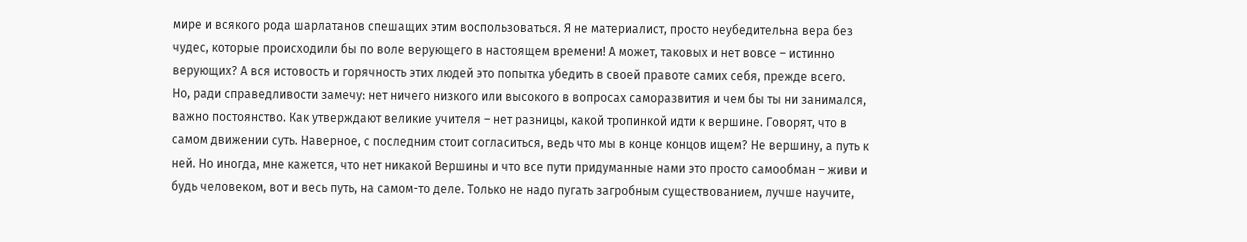мире и всякого рода шарлатанов спешащих этим воспользоваться. Я не материалист, просто неубедительна вера без чудес, которые происходили бы по воле верующего в настоящем времени! А может, таковых и нет вовсе – истинно верующих? А вся истовость и горячность этих людей это попытка убедить в своей правоте самих себя, прежде всего.
Но, ради справедливости замечу: нет ничего низкого или высокого в вопросах саморазвития и чем бы ты ни занимался, важно постоянство. Как утверждают великие учителя – нет разницы, какой тропинкой идти к вершине. Говорят, что в самом движении суть. Наверное, с последним стоит согласиться, ведь что мы в конце концов ищем? Не вершину, а путь к ней. Но иногда, мне кажется, что нет никакой Вершины и что все пути придуманные нами это просто самообман – живи и будь человеком, вот и весь путь, на самом-то деле. Только не надо пугать загробным существованием, лучше научите,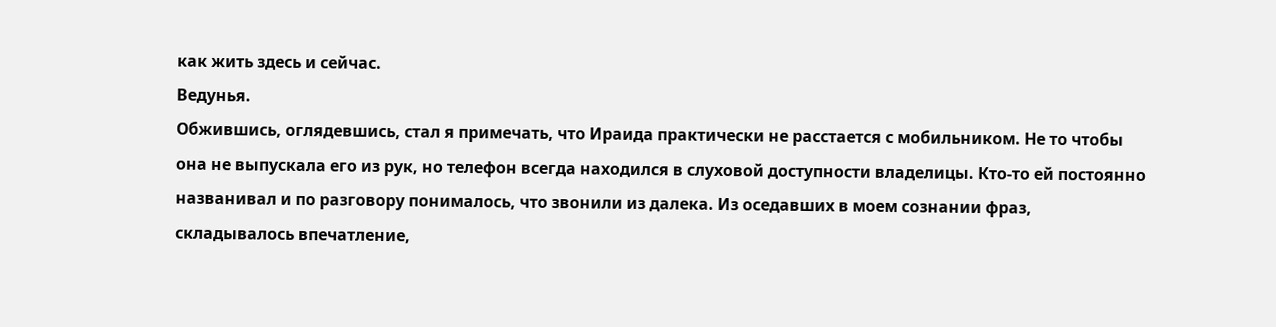как жить здесь и сейчас.
Ведунья.
Обжившись, оглядевшись, стал я примечать, что Ираида практически не расстается с мобильником. Не то чтобы она не выпускала его из рук, но телефон всегда находился в слуховой доступности владелицы. Кто-то ей постоянно названивал и по разговору понималось, что звонили из далека. Из оседавших в моем сознании фраз, складывалось впечатление,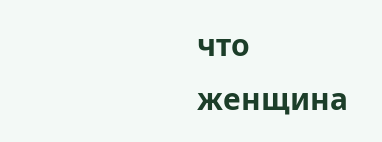что женщина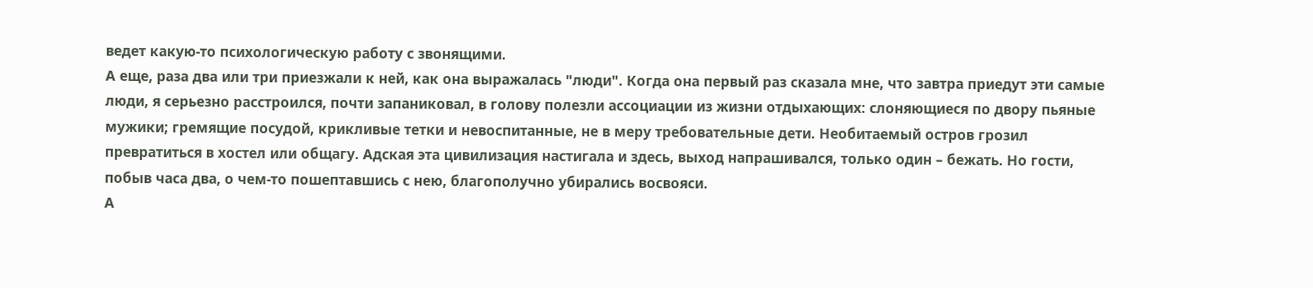ведет какую-то психологическую работу с звонящими.
А еще, раза два или три приезжали к ней, как она выражалась "люди". Когда она первый раз сказала мне, что завтра приедут эти самые люди, я серьезно расстроился, почти запаниковал, в голову полезли ассоциации из жизни отдыхающих: слоняющиеся по двору пьяные мужики; гремящие посудой, крикливые тетки и невоспитанные, не в меру требовательные дети. Необитаемый остров грозил превратиться в хостел или общагу. Адская эта цивилизация настигала и здесь, выход напрашивался, только один – бежать. Но гости, побыв часа два, о чем-то пошептавшись с нею, благополучно убирались восвояси.
А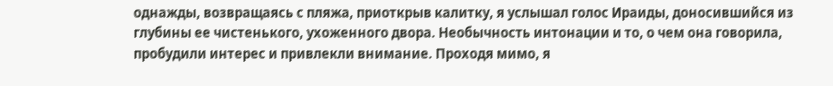однажды, возвращаясь с пляжа, приоткрыв калитку, я услышал голос Ираиды, доносившийся из глубины ее чистенького, ухоженного двора. Необычность интонации и то, о чем она говорила, пробудили интерес и привлекли внимание. Проходя мимо, я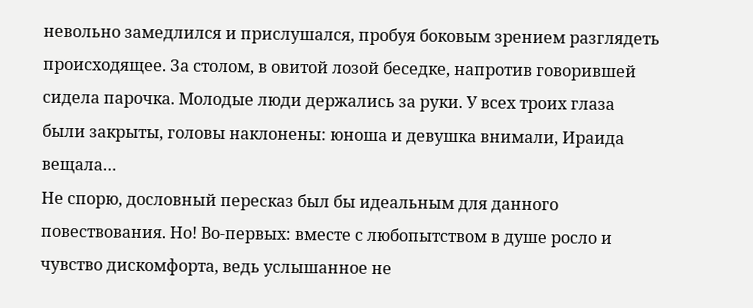невольно замедлился и прислушался, пробуя боковым зрением разглядеть происходящее. За столом, в овитой лозой беседке, напротив говорившей сидела парочка. Молодые люди держались за руки. У всех троих глаза были закрыты, головы наклонены: юноша и девушка внимали, Ираида вещала…
Не спорю, дословный пересказ был бы идеальным для данного повествования. Но! Во-первых: вместе с любопытством в душе росло и чувство дискомфорта, ведь услышанное не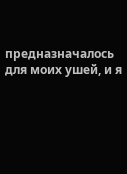предназначалось для моих ушей, и я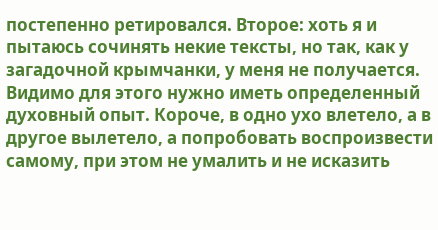постепенно ретировался. Второе: хоть я и пытаюсь сочинять некие тексты, но так, как у загадочной крымчанки, у меня не получается. Видимо для этого нужно иметь определенный духовный опыт. Короче, в одно ухо влетело, а в другое вылетело, а попробовать воспроизвести самому, при этом не умалить и не исказить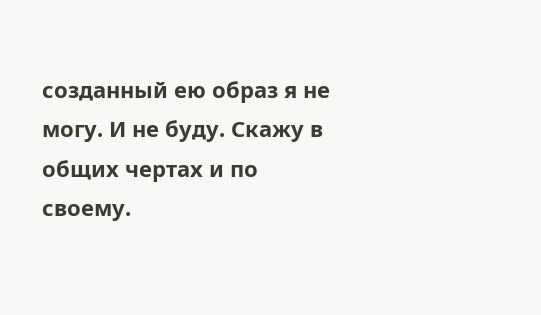созданный ею образ я не могу. И не буду. Скажу в общих чертах и по своему.